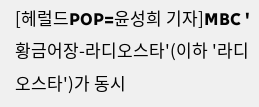[헤럴드POP=윤성희 기자]MBC '황금어장-라디오스타'(이하 '라디오스타')가 동시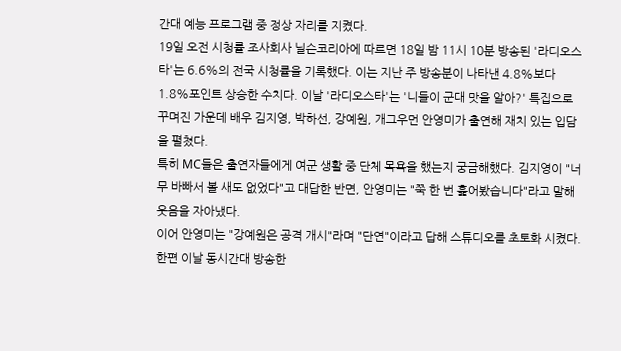간대 예능 프로그램 중 정상 자리를 지켰다.
19일 오전 시청률 조사회사 닐슨코리아에 따르면 18일 밤 11시 10분 방송된 '라디오스타'는 6.6%의 전국 시청률을 기록했다. 이는 지난 주 방송분이 나타낸 4.8%보다 1.8%포인트 상승한 수치다. 이날 '라디오스타'는 '니들이 군대 맛을 알아?' 특집으로 꾸며진 가운데 배우 김지영, 박하선, 강예원, 개그우먼 안영미가 출연해 재치 있는 입담을 펼쳤다.
특히 MC들은 출연자들에게 여군 생활 중 단체 목욕을 했는지 궁금해했다. 김지영이 "너무 바빠서 볼 새도 없었다"고 대답한 반면, 안영미는 "쭉 한 번 훑어봤습니다"라고 말해 웃음을 자아냈다.
이어 안영미는 "강예원은 공격 개시"라며 "단연"이라고 답해 스튜디오를 초토화 시켰다.
한편 이날 동시간대 방송한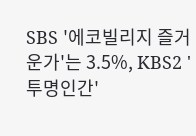SBS '에코빌리지 즐거운가'는 3.5%, KBS2 '투명인간'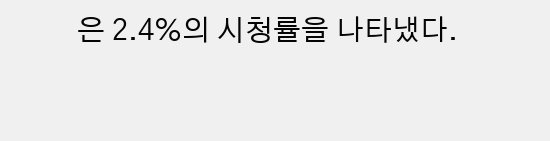은 2.4%의 시청률을 나타냈다.